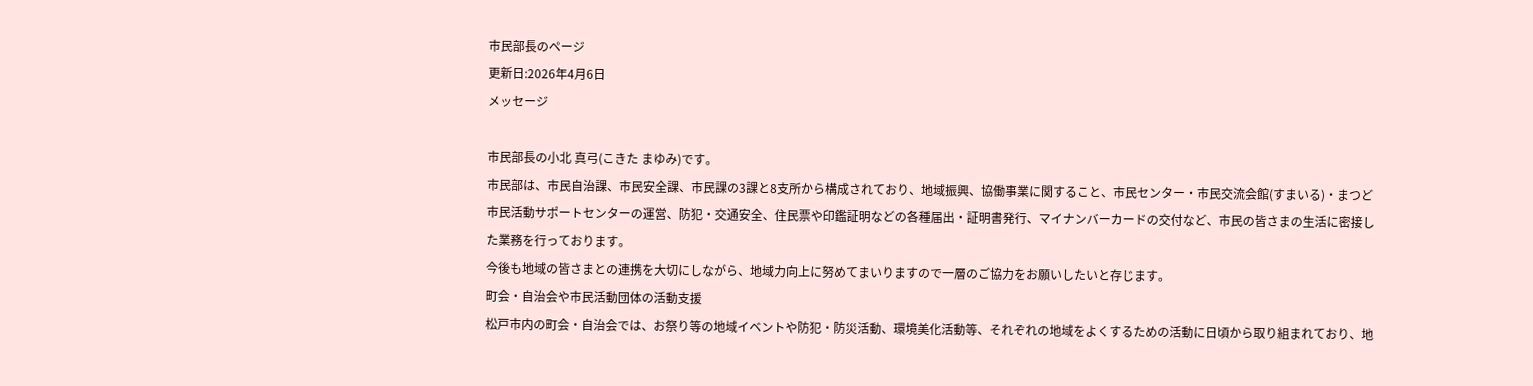市民部長のページ
更新日:2026年4月6日
メッセージ

市民部長の小北 真弓(こきた まゆみ)です。
市民部は、市民自治課、市民安全課、市民課の3課と8支所から構成されており、地域振興、協働事業に関すること、市民センター・市民交流会館(すまいる)・まつど市民活動サポートセンターの運営、防犯・交通安全、住民票や印鑑証明などの各種届出・証明書発行、マイナンバーカードの交付など、市民の皆さまの生活に密接した業務を行っております。
今後も地域の皆さまとの連携を大切にしながら、地域力向上に努めてまいりますので一層のご協力をお願いしたいと存じます。
町会・自治会や市民活動団体の活動支援
松戸市内の町会・自治会では、お祭り等の地域イベントや防犯・防災活動、環境美化活動等、それぞれの地域をよくするための活動に日頃から取り組まれており、地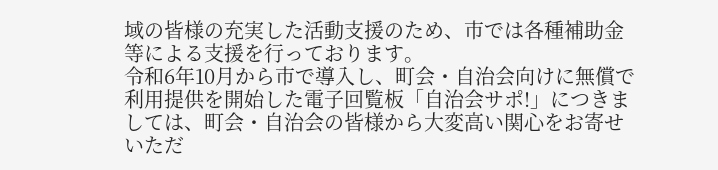域の皆様の充実した活動支援のため、市では各種補助金等による支援を行っております。
令和6年10月から市で導入し、町会・自治会向けに無償で利用提供を開始した電子回覧板「自治会サポ!」につきましては、町会・自治会の皆様から大変高い関心をお寄せいただ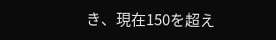き、現在150を超え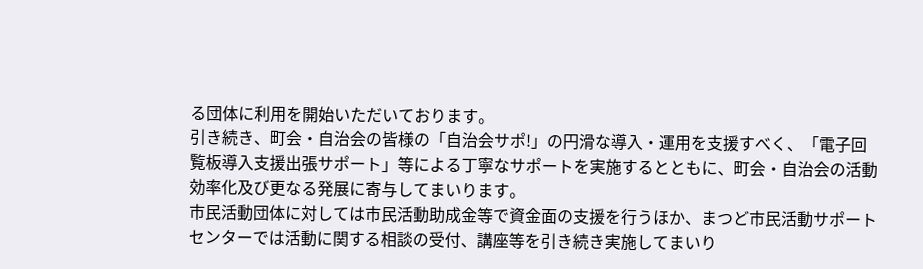る団体に利用を開始いただいております。
引き続き、町会・自治会の皆様の「自治会サポ!」の円滑な導入・運用を支援すべく、「電子回覧板導入支援出張サポート」等による丁寧なサポートを実施するとともに、町会・自治会の活動効率化及び更なる発展に寄与してまいります。
市民活動団体に対しては市民活動助成金等で資金面の支援を行うほか、まつど市民活動サポートセンターでは活動に関する相談の受付、講座等を引き続き実施してまいり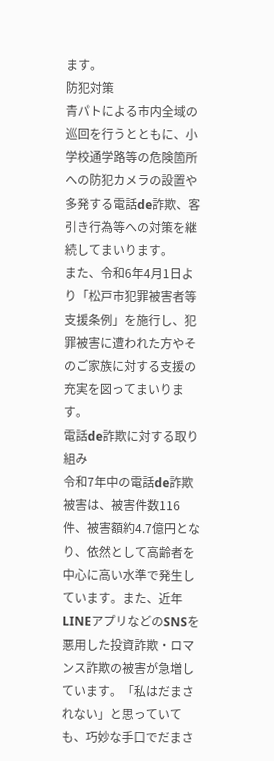ます。
防犯対策
青パトによる市内全域の巡回を行うとともに、小学校通学路等の危険箇所への防犯カメラの設置や多発する電話de詐欺、客引き行為等への対策を継続してまいります。
また、令和6年4月1日より「松戸市犯罪被害者等支援条例」を施行し、犯罪被害に遭われた方やそのご家族に対する支援の充実を図ってまいります。
電話de詐欺に対する取り組み
令和7年中の電話de詐欺被害は、被害件数116件、被害額約4.7億円となり、依然として高齢者を中心に高い水準で発生しています。また、近年LINEアプリなどのSNSを悪用した投資詐欺・ロマンス詐欺の被害が急増しています。「私はだまされない」と思っていても、巧妙な手口でだまさ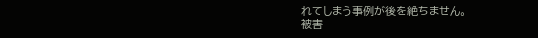れてしまう事例が後を絶ちません。
被害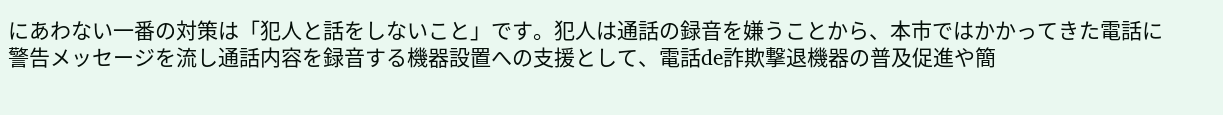にあわない一番の対策は「犯人と話をしないこと」です。犯人は通話の録音を嫌うことから、本市ではかかってきた電話に警告メッセージを流し通話内容を録音する機器設置への支援として、電話de詐欺撃退機器の普及促進や簡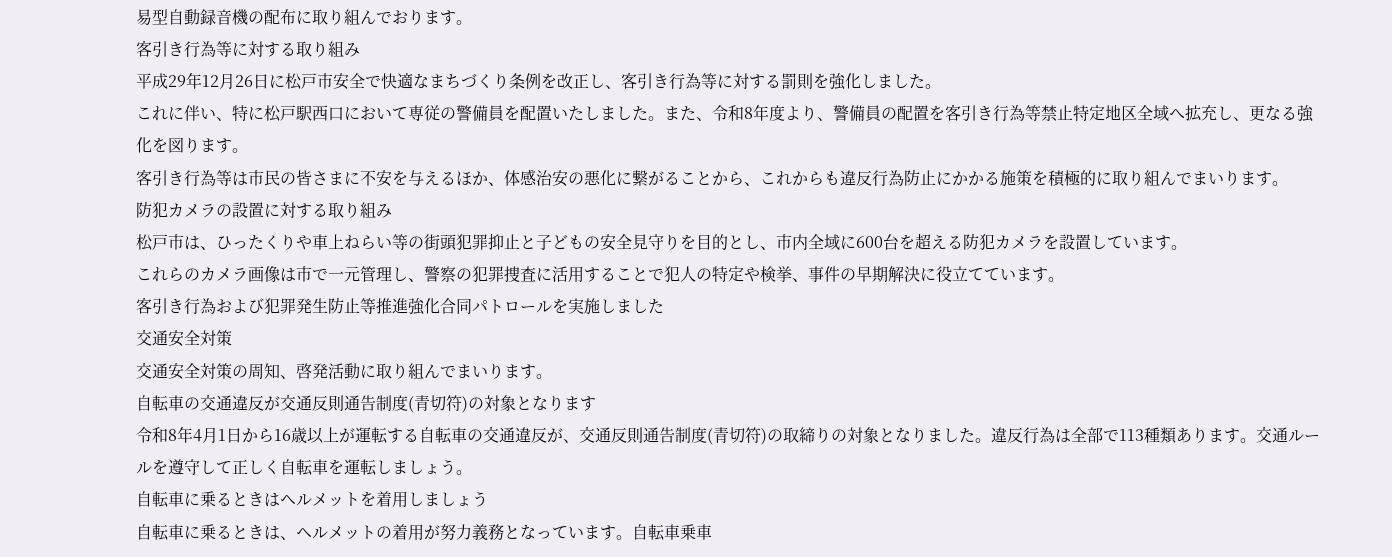易型自動録音機の配布に取り組んでおります。
客引き行為等に対する取り組み
平成29年12月26日に松戸市安全で快適なまちづくり条例を改正し、客引き行為等に対する罰則を強化しました。
これに伴い、特に松戸駅西口において専従の警備員を配置いたしました。また、令和8年度より、警備員の配置を客引き行為等禁止特定地区全域へ拡充し、更なる強化を図ります。
客引き行為等は市民の皆さまに不安を与えるほか、体感治安の悪化に繋がることから、これからも違反行為防止にかかる施策を積極的に取り組んでまいります。
防犯カメラの設置に対する取り組み
松戸市は、ひったくりや車上ねらい等の街頭犯罪抑止と子どもの安全見守りを目的とし、市内全域に600台を超える防犯カメラを設置しています。
これらのカメラ画像は市で一元管理し、警察の犯罪捜査に活用することで犯人の特定や検挙、事件の早期解決に役立てています。
客引き行為および犯罪発生防止等推進強化合同パトロールを実施しました
交通安全対策
交通安全対策の周知、啓発活動に取り組んでまいります。
自転車の交通違反が交通反則通告制度(青切符)の対象となります
令和8年4月1日から16歳以上が運転する自転車の交通違反が、交通反則通告制度(青切符)の取締りの対象となりました。違反行為は全部で113種類あります。交通ルールを遵守して正しく自転車を運転しましょう。
自転車に乗るときはヘルメットを着用しましょう
自転車に乗るときは、ヘルメットの着用が努力義務となっています。自転車乗車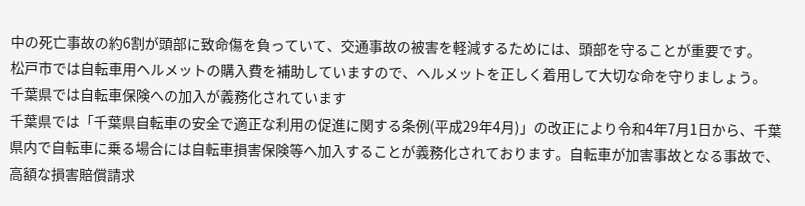中の死亡事故の約6割が頭部に致命傷を負っていて、交通事故の被害を軽減するためには、頭部を守ることが重要です。
松戸市では自転車用ヘルメットの購入費を補助していますので、ヘルメットを正しく着用して大切な命を守りましょう。
千葉県では自転車保険への加入が義務化されています
千葉県では「千葉県自転車の安全で適正な利用の促進に関する条例(平成29年4月)」の改正により令和4年7月1日から、千葉県内で自転車に乗る場合には自転車損害保険等へ加入することが義務化されております。自転車が加害事故となる事故で、高額な損害賠償請求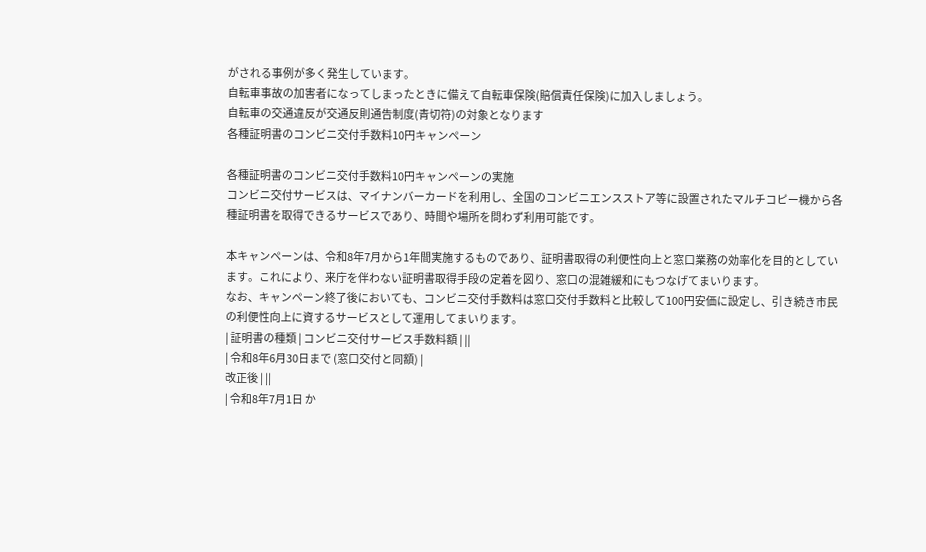がされる事例が多く発生しています。
自転車事故の加害者になってしまったときに備えて自転車保険(賠償責任保険)に加入しましょう。
自転車の交通違反が交通反則通告制度(青切符)の対象となります
各種証明書のコンビニ交付手数料10円キャンペーン

各種証明書のコンビニ交付手数料10円キャンペーンの実施
コンビニ交付サービスは、マイナンバーカードを利用し、全国のコンビニエンスストア等に設置されたマルチコピー機から各種証明書を取得できるサービスであり、時間や場所を問わず利用可能です。

本キャンペーンは、令和8年7月から1年間実施するものであり、証明書取得の利便性向上と窓口業務の効率化を目的としています。これにより、来庁を伴わない証明書取得手段の定着を図り、窓口の混雑緩和にもつなげてまいります。
なお、キャンペーン終了後においても、コンビニ交付手数料は窓口交付手数料と比較して100円安価に設定し、引き続き市民の利便性向上に資するサービスとして運用してまいります。
| 証明書の種類 | コンビニ交付サービス手数料額 | ||
| 令和8年6月30日まで (窓口交付と同額) |
改正後 | ||
| 令和8年7月1日 か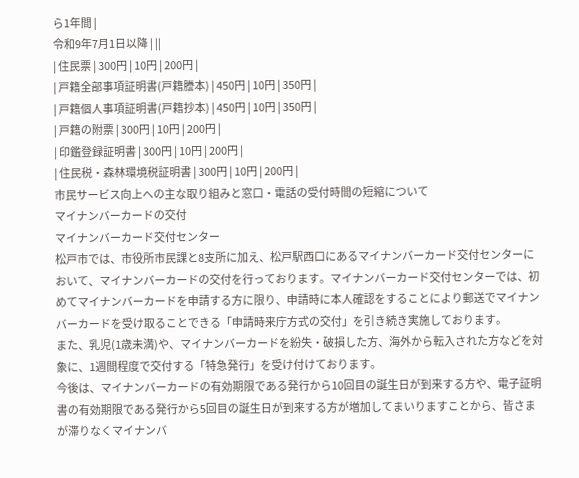ら1年間 |
令和9年7月1日以降 | ||
| 住民票 | 300円 | 10円 | 200円 |
| 戸籍全部事項証明書(戸籍謄本) | 450円 | 10円 | 350円 |
| 戸籍個人事項証明書(戸籍抄本) | 450円 | 10円 | 350円 |
| 戸籍の附票 | 300円 | 10円 | 200円 |
| 印鑑登録証明書 | 300円 | 10円 | 200円 |
| 住民税・森林環境税証明書 | 300円 | 10円 | 200円 |
市民サービス向上への主な取り組みと窓口・電話の受付時間の短縮について
マイナンバーカードの交付
マイナンバーカード交付センター
松戸市では、市役所市民課と8支所に加え、松戸駅西口にあるマイナンバーカード交付センターにおいて、マイナンバーカードの交付を行っております。マイナンバーカード交付センターでは、初めてマイナンバーカードを申請する方に限り、申請時に本人確認をすることにより郵送でマイナンバーカードを受け取ることできる「申請時来庁方式の交付」を引き続き実施しております。
また、乳児(1歳未満)や、マイナンバーカードを紛失・破損した方、海外から転入された方などを対象に、1週間程度で交付する「特急発行」を受け付けております。
今後は、マイナンバーカードの有効期限である発行から10回目の誕生日が到来する方や、電子証明書の有効期限である発行から5回目の誕生日が到来する方が増加してまいりますことから、皆さまが滞りなくマイナンバ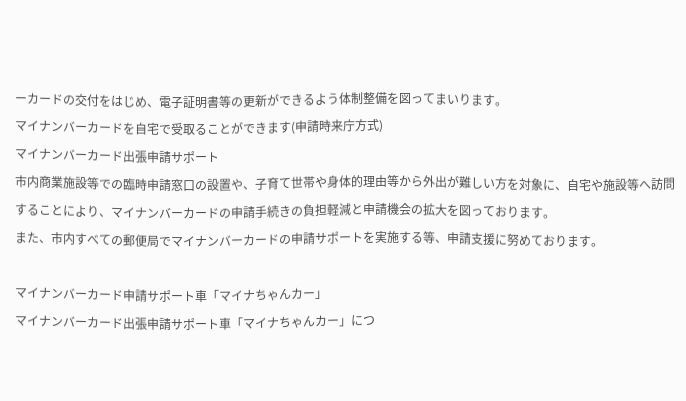ーカードの交付をはじめ、電子証明書等の更新ができるよう体制整備を図ってまいります。
マイナンバーカードを自宅で受取ることができます(申請時来庁方式)
マイナンバーカード出張申請サポート
市内商業施設等での臨時申請窓口の設置や、子育て世帯や身体的理由等から外出が難しい方を対象に、自宅や施設等へ訪問することにより、マイナンバーカードの申請手続きの負担軽減と申請機会の拡大を図っております。
また、市内すべての郵便局でマイナンバーカードの申請サポートを実施する等、申請支援に努めております。

マイナンバーカード申請サポート車「マイナちゃんカー」
マイナンバーカード出張申請サポート車「マイナちゃんカー」につ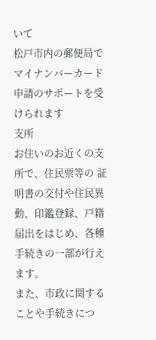いて
松戸市内の郵便局でマイナンバーカード申請のサポートを受けられます
支所
お住いのお近くの支所で、住民票等の 証明書の交付や住民異動、印鑑登録、戸籍届出をはじめ、各種手続きの一部が行えます。
また、市政に関することや手続きにつ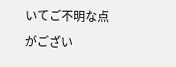いてご不明な点がござい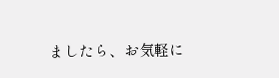ましたら、お気軽に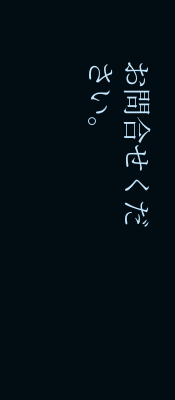お問合せください。